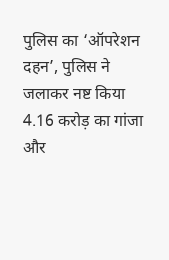पुलिस का ‘ऑपरेशन दहन’, पुलिस ने जलाकर नष्ट किया 4.16 करोड़ का गांजा और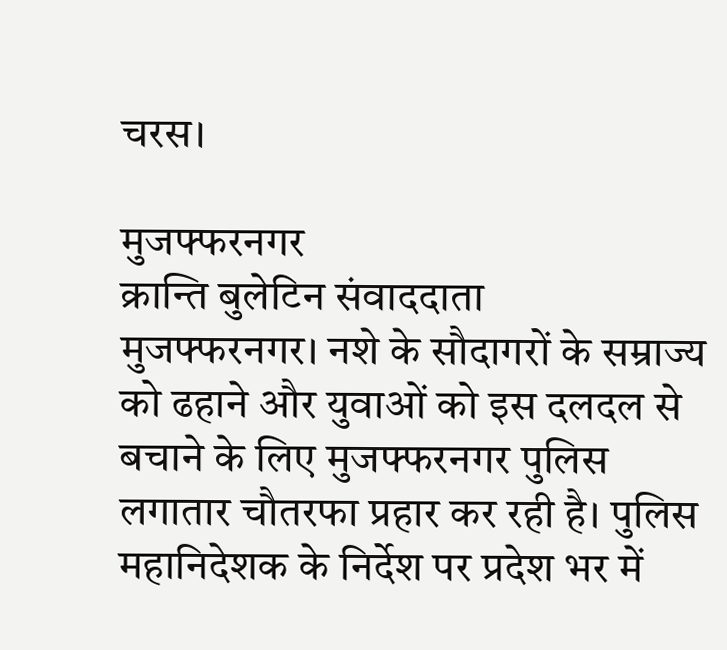चरस।

मुजफ्फरनगर
क्रान्ति बुलेटिन संवाददाता
मुजफ्फरनगर। नशे के सौदागरों के सम्राज्य को ढहाने और युवाओं को इस दलदल से बचाने के लिए मुजफ्फरनगर पुलिस लगातार चौतरफा प्रहार कर रही है। पुलिस महानिदेशक के निर्देश पर प्रदेश भर में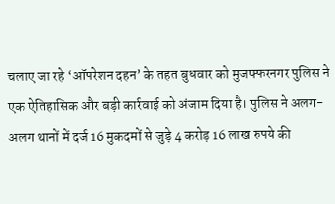चलाए जा रहे ‘ऑपरेशन दहन’ के तहत बुधवार को मुजफ्फरनगर पुलिस ने एक ऐतिहासिक और बड़ी कार्रवाई को अंजाम दिया है। पुलिस ने अलग-अलग थानों में दर्ज 16 मुकदमों से जुड़े 4 करोड़ 16 लाख रुपये की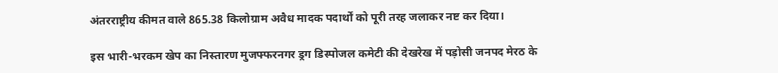अंतरराष्ट्रीय कीमत वाले 865.38 किलोग्राम अवैध मादक पदार्थों को पूरी तरह जलाकर नष्ट कर दिया।

इस भारी-भरकम खेप का निस्तारण मुजफ्फरनगर ड्रग डिस्पोजल कमेटी की देखरेख में पड़ोसी जनपद मेरठ के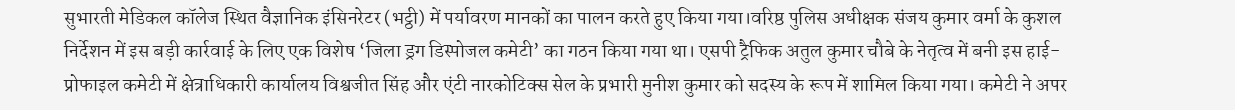सुभारती मेडिकल कॉलेज स्थित वैज्ञानिक इंसिनरेटर (भट्ठी) में पर्यावरण मानकों का पालन करते हुए किया गया।वरिष्ठ पुलिस अधीक्षक संजय कुमार वर्मा के कुशल निर्देशन में इस बड़ी कार्रवाई के लिए एक विशेष ‘जिला ड्रग डिस्पोजल कमेटी’ का गठन किया गया था। एसपी ट्रैफिक अतुल कुमार चौबे के नेतृत्व में बनी इस हाई-प्रोफाइल कमेटी में क्षेत्राधिकारी कार्यालय विश्वजीत सिंह और एंटी नारकोटिक्स सेल के प्रभारी मुनीश कुमार को सदस्य के रूप में शामिल किया गया। कमेटी ने अपर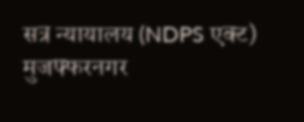सत्र न्यायालय (NDPS एक्ट) मुजफ्फरनगर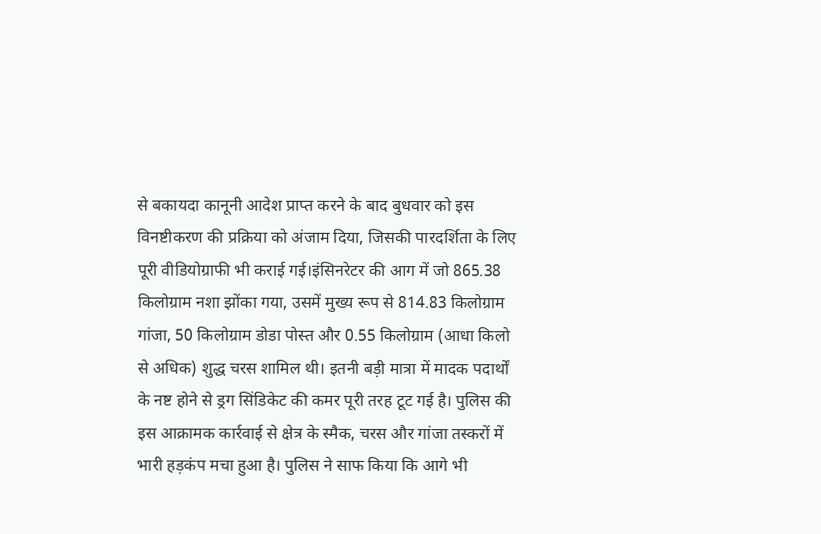से बकायदा कानूनी आदेश प्राप्त करने के बाद बुधवार को इस विनष्टीकरण की प्रक्रिया को अंजाम दिया, जिसकी पारदर्शिता के लिए पूरी वीडियोग्राफी भी कराई गई।इंसिनरेटर की आग में जो 865.38 किलोग्राम नशा झोंका गया, उसमें मुख्य रूप से 814.83 किलोग्राम गांजा, 50 किलोग्राम डोडा पोस्त और 0.55 किलोग्राम (आधा किलो से अधिक) शुद्ध चरस शामिल थी। इतनी बड़ी मात्रा में मादक पदार्थों के नष्ट होने से ड्रग सिंडिकेट की कमर पूरी तरह टूट गई है। पुलिस की इस आक्रामक कार्रवाई से क्षेत्र के स्मैक, चरस और गांजा तस्करों में भारी हड़कंप मचा हुआ है। पुलिस ने साफ किया कि आगे भी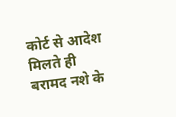कोर्ट से आदेश मिलते ही बरामद नशे के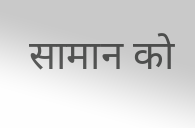सामान को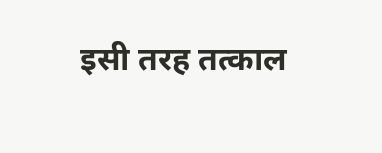इसी तरह तत्काल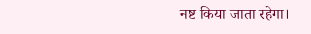नष्ट किया जाता रहेगा।